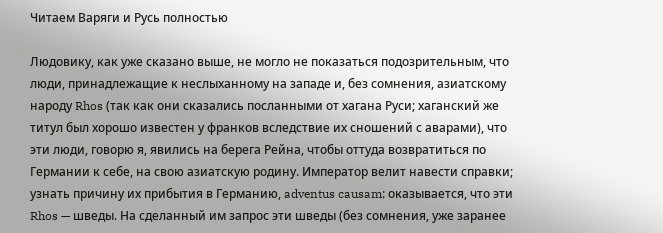Читаем Варяги и Русь полностью

Людовику, как уже сказано выше, не могло не показаться подозрительным, что люди, принадлежащие к неслыханному на западе и, без сомнения, азиатскому народу Rhos (так как они сказались посланными от хагана Руси; хаганский же титул был хорошо известен у франков вследствие их сношений с аварами), что эти люди, говорю я, явились на берега Рейна, чтобы оттуда возвратиться по Германии к себе, на свою азиатскую родину. Император велит навести справки; узнать причину их прибытия в Германию, adventus causam; оказывается, что эти Rhos — шведы. На сделанный им запрос эти шведы (без сомнения, уже заранее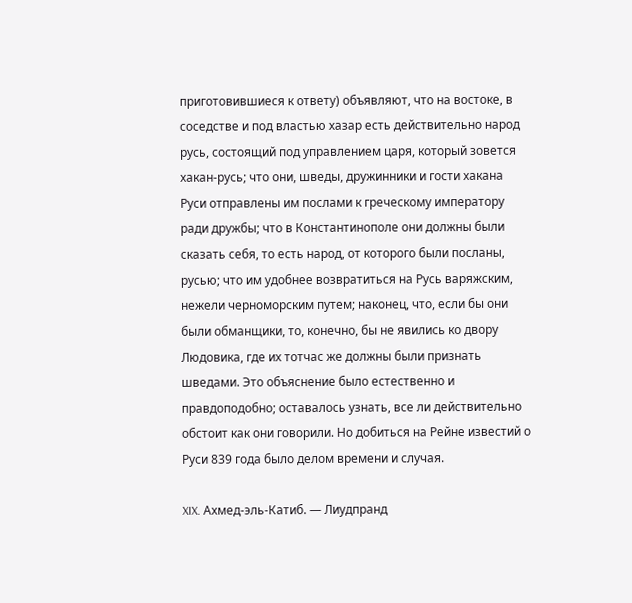приготовившиеся к ответу) объявляют, что на востоке, в соседстве и под властью хазар есть действительно народ русь, состоящий под управлением царя, который зовется хакан-русь; что они, шведы, дружинники и гости хакана Руси отправлены им послами к греческому императору ради дружбы; что в Константинополе они должны были сказать себя, то есть народ, от которого были посланы, русью; что им удобнее возвратиться на Русь варяжским, нежели черноморским путем; наконец, что, если бы они были обманщики, то, конечно, бы не явились ко двору Людовика, где их тотчас же должны были признать шведами. Это объяснение было естественно и правдоподобно; оставалось узнать, все ли действительно обстоит как они говорили. Но добиться на Рейне известий о Руси 839 года было делом времени и случая.

XIX. Ахмед-эль-Катиб. — Лиудпранд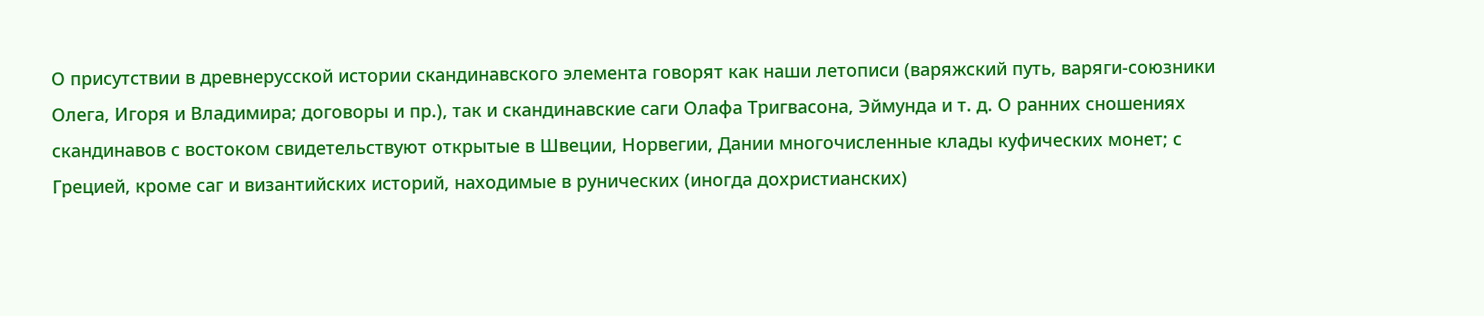О присутствии в древнерусской истории скандинавского элемента говорят как наши летописи (варяжский путь, варяги-союзники Олега, Игоря и Владимира; договоры и пр.), так и скандинавские саги Олафа Тригвасона, Эймунда и т. д. О ранних сношениях скандинавов с востоком свидетельствуют открытые в Швеции, Норвегии, Дании многочисленные клады куфических монет; с Грецией, кроме саг и византийских историй, находимые в рунических (иногда дохристианских)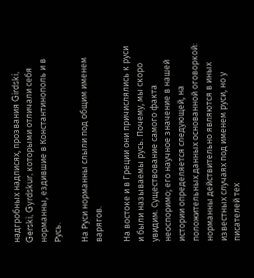надгробных надписях, прозвания Girdski, Gerski, Gyrdskur, которыми отличали себя норманны, ездившие в Константинополь и в Русь.

На Руси норманны слыли под общим именем варягов.

На востоке и в Греции они причислялись к руси и были называемы русь. Почему, мы скоро увидим. Существование самого факта неоспоримо; его научное значение в нашей истории определяется следующей, на положительных данных основанной оговоркой: норманны действительно являются в иных известных случаях под именем руси, но у писателей тех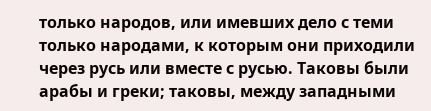только народов, или имевших дело с теми только народами, к которым они приходили через русь или вместе с русью. Таковы были арабы и греки; таковы, между западными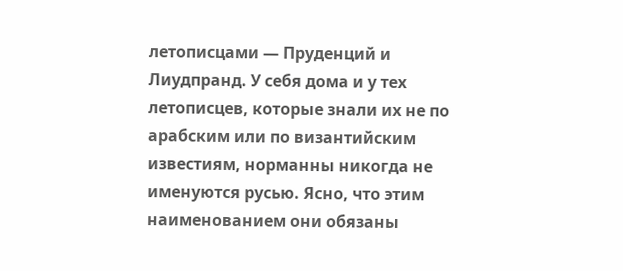летописцами — Пруденций и Лиудпранд. У себя дома и у тех летописцев, которые знали их не по арабским или по византийским известиям, норманны никогда не именуются русью. Ясно, что этим наименованием они обязаны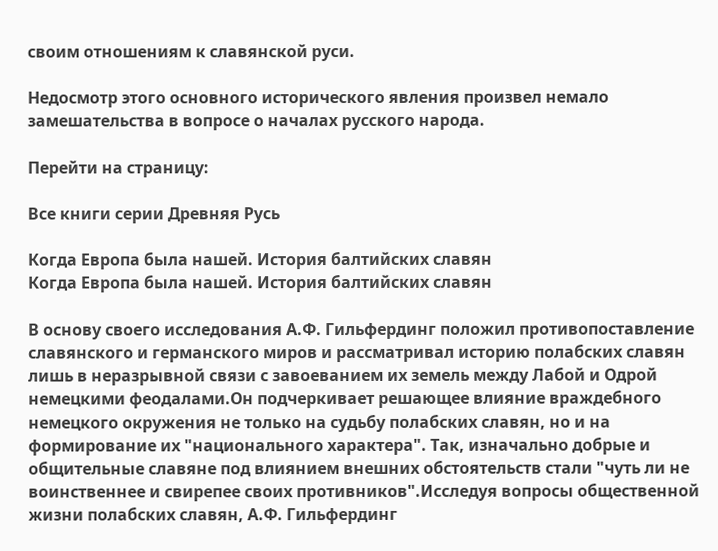своим отношениям к славянской руси.

Недосмотр этого основного исторического явления произвел немало замешательства в вопросе о началах русского народа.

Перейти на страницу:

Все книги серии Древняя Русь

Когда Европа была нашей. История балтийских славян
Когда Европа была нашей. История балтийских славян

В основу своего исследования А.Ф. Гильфердинг положил противопоставление славянского и германского миров и рассматривал историю полабских славян лишь в неразрывной связи с завоеванием их земель между Лабой и Одрой немецкими феодалами.Он подчеркивает решающее влияние враждебного немецкого окружения не только на судьбу полабских славян, но и на формирование их "национального характера". Так, изначально добрые и общительные славяне под влиянием внешних обстоятельств стали "чуть ли не воинственнее и свирепее своих противников".Исследуя вопросы общественной жизни полабских славян, А.Ф. Гильфердинг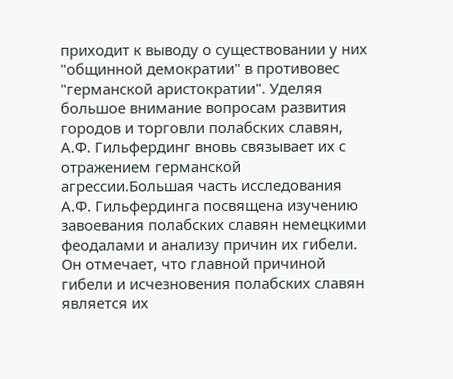приходит к выводу о существовании у них "общинной демократии" в противовес "германской аристократии". Уделяя большое внимание вопросам развития городов и торговли полабских славян, А.Ф. Гильфердинг вновь связывает их с отражением германской агрессии.Большая часть исследования А.Ф. Гильфердинга посвящена изучению завоевания полабских славян немецкими феодалами и анализу причин их гибели. Он отмечает, что главной причиной гибели и исчезновения полабских славян является их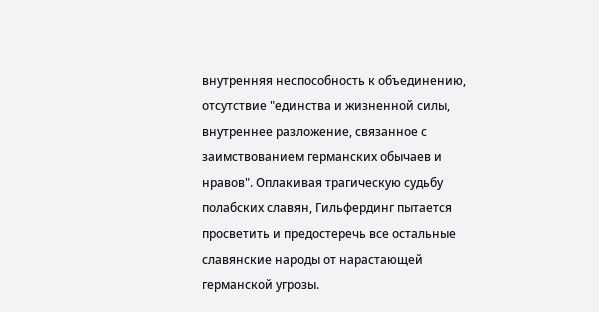внутренняя неспособность к объединению, отсутствие "единства и жизненной силы, внутреннее разложение, связанное с заимствованием германских обычаев и нравов". Оплакивая трагическую судьбу полабских славян, Гильфердинг пытается просветить и предостеречь все остальные славянские народы от нарастающей германской угрозы.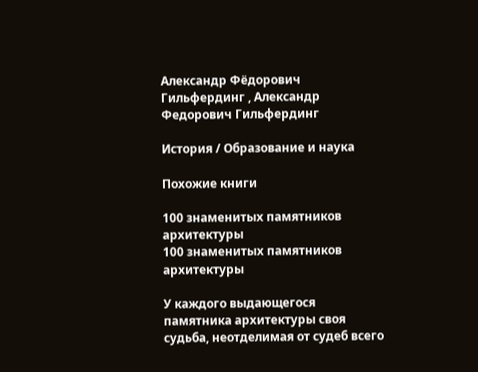Александр Фёдорович Гильфердинг , Александр Федорович Гильфердинг

История / Образование и наука

Похожие книги

100 знаменитых памятников архитектуры
100 знаменитых памятников архитектуры

У каждого выдающегося памятника архитектуры своя судьба, неотделимая от судеб всего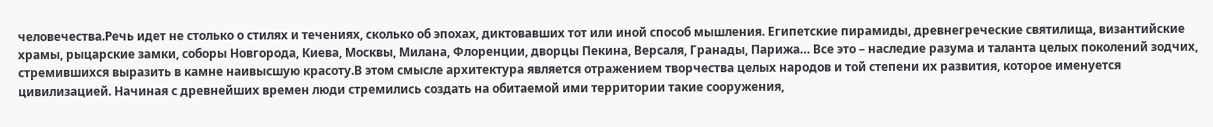человечества.Речь идет не столько о стилях и течениях, сколько об эпохах, диктовавших тот или иной способ мышления. Египетские пирамиды, древнегреческие святилища, византийские храмы, рыцарские замки, соборы Новгорода, Киева, Москвы, Милана, Флоренции, дворцы Пекина, Версаля, Гранады, Парижа… Все это – наследие разума и таланта целых поколений зодчих, стремившихся выразить в камне наивысшую красоту.В этом смысле архитектура является отражением творчества целых народов и той степени их развития, которое именуется цивилизацией. Начиная с древнейших времен люди стремились создать на обитаемой ими территории такие сооружения,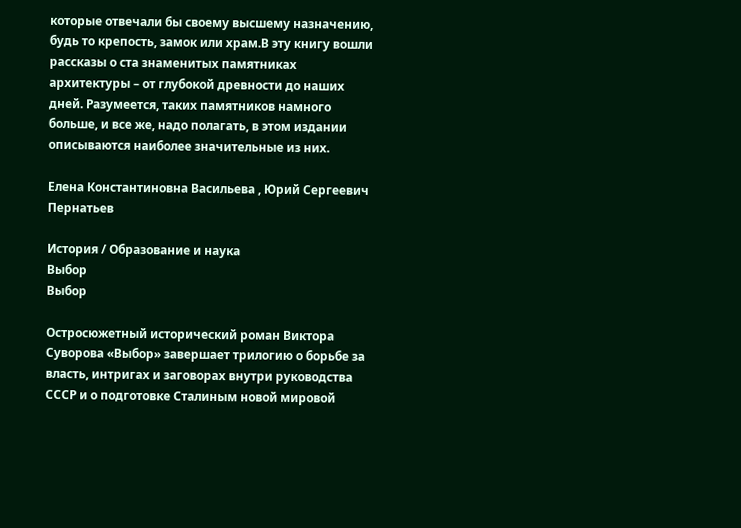которые отвечали бы своему высшему назначению, будь то крепость, замок или храм.В эту книгу вошли рассказы о ста знаменитых памятниках архитектуры – от глубокой древности до наших дней. Разумеется, таких памятников намного больше, и все же, надо полагать, в этом издании описываются наиболее значительные из них.

Елена Константиновна Васильева , Юрий Сергеевич Пернатьев

История / Образование и наука
Выбор
Выбор

Остросюжетный исторический роман Виктора Суворова «Выбор» завершает трилогию о борьбе за власть, интригах и заговорах внутри руководства СССР и о подготовке Сталиным новой мировой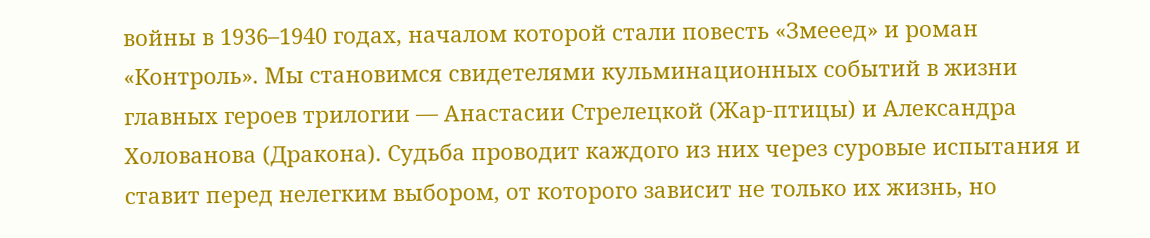войны в 1936–1940 годах, началом которой стали повесть «Змееед» и роман «Контроль». Мы становимся свидетелями кульминационных событий в жизни главных героев трилогии — Анастасии Стрелецкой (Жар-птицы) и Александра Холованова (Дракона). Судьба проводит каждого из них через суровые испытания и ставит перед нелегким выбором, от которого зависит не только их жизнь, но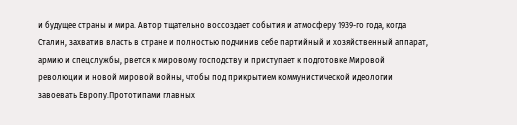и будущее страны и мира. Автор тщательно воссоздает события и атмосферу 1939-го года, когда Сталин, захватив власть в стране и полностью подчинив себе партийный и хозяйственный аппарат, армию и спецслужбы, рвется к мировому господству и приступает к подготовке Мировой революции и новой мировой войны, чтобы под прикрытием коммунистической идеологии завоевать Европу.Прототипами главных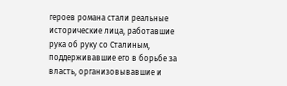героев романа стали реальные исторические лица, работавшие рука об руку со Сталиным, поддерживавшие его в борьбе за власть, организовывавшие и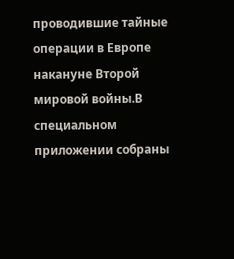проводившие тайные операции в Европе накануне Второй мировой войны.В специальном приложении собраны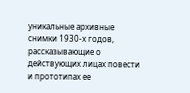уникальные архивные снимки 1930-х годов, рассказывающие о действующих лицах повести и прототипах ее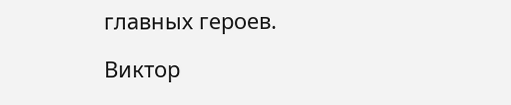главных героев.

Виктор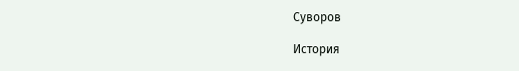Суворов

История